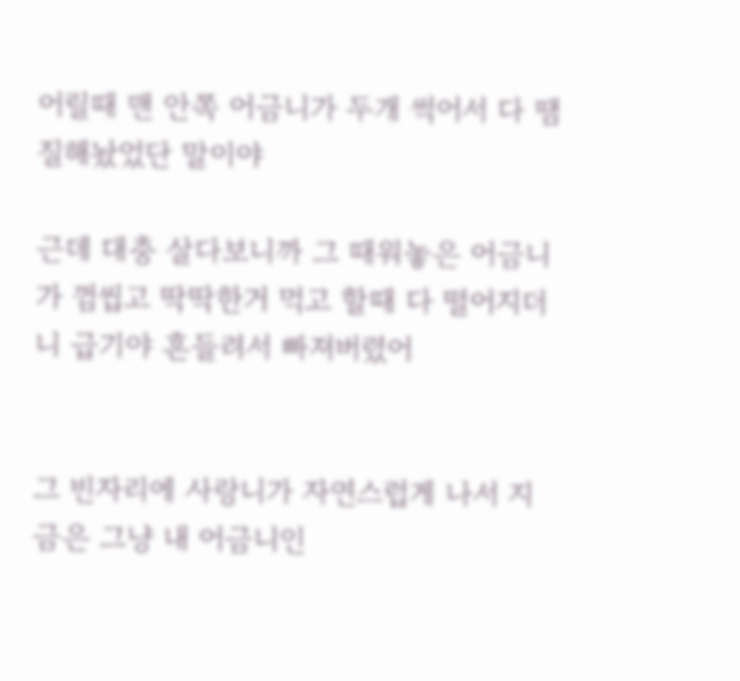어릴때 맨 안쪽 어금니가 두개 썩어서 다 땜질해놨었단 말이야

근데 대충 살다보니까 그 때워놓은 어금니가 껌씹고 딱딱한거 먹고 할때 다 떨어지더니 급기야 흔들려서 빠져버렸어


그 빈자리에 사랑니가 자연스럽게 나서 지금은 그냥 내 어금니인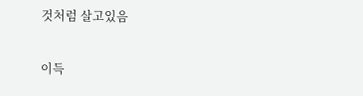것처럼 살고있음

이득